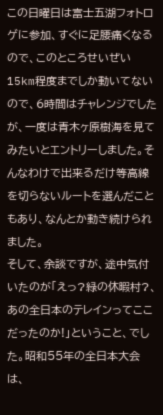この日曜日は富士五湖フォトロゲに参加、すぐに足腰痛くなるので、このところせいぜい15km程度までしか動いてないので、6時間はチャレンジでしたが、一度は青木ヶ原樹海を見てみたいとエントリーしました。そんなわけで出来るだけ等高線を切らないルートを選んだこともあり、なんとか動き続けられました。
そして、余談ですが、途中気付いたのが「えっ?緑の休暇村?、あの全日本のテレインってここだったのか!」ということ、でした。昭和55年の全日本大会は、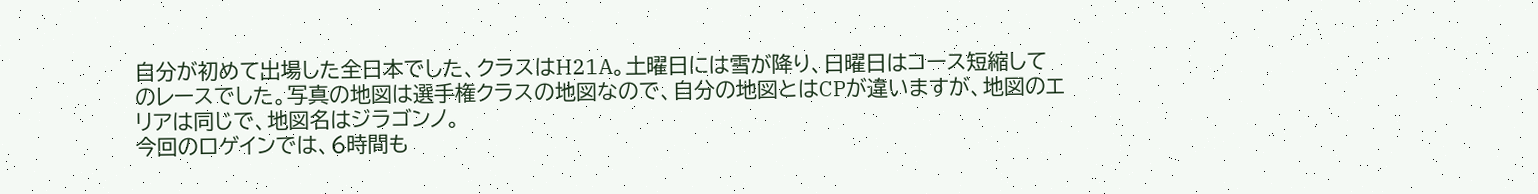自分が初めて出場した全日本でした、クラスはH21A。土曜日には雪が降り、日曜日はコース短縮してのレースでした。写真の地図は選手権クラスの地図なので、自分の地図とはCPが違いますが、地図のエリアは同じで、地図名はジラゴンノ。
今回のロゲインでは、6時間も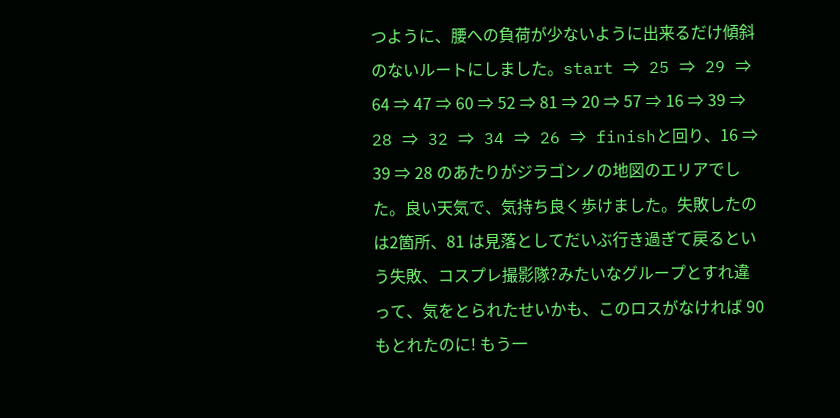つように、腰への負荷が少ないように出来るだけ傾斜のないルートにしました。start ⇒ 25 ⇒ 29 ⇒ 64 ⇒ 47 ⇒ 60 ⇒ 52 ⇒ 81 ⇒ 20 ⇒ 57 ⇒ 16 ⇒ 39 ⇒ 28 ⇒ 32 ⇒ 34 ⇒ 26 ⇒ finishと回り、16 ⇒ 39 ⇒ 28 のあたりがジラゴンノの地図のエリアでした。良い天気で、気持ち良く歩けました。失敗したのは2箇所、81 は見落としてだいぶ行き過ぎて戻るという失敗、コスプレ撮影隊?みたいなグループとすれ違って、気をとられたせいかも、このロスがなければ 90 もとれたのに! もう一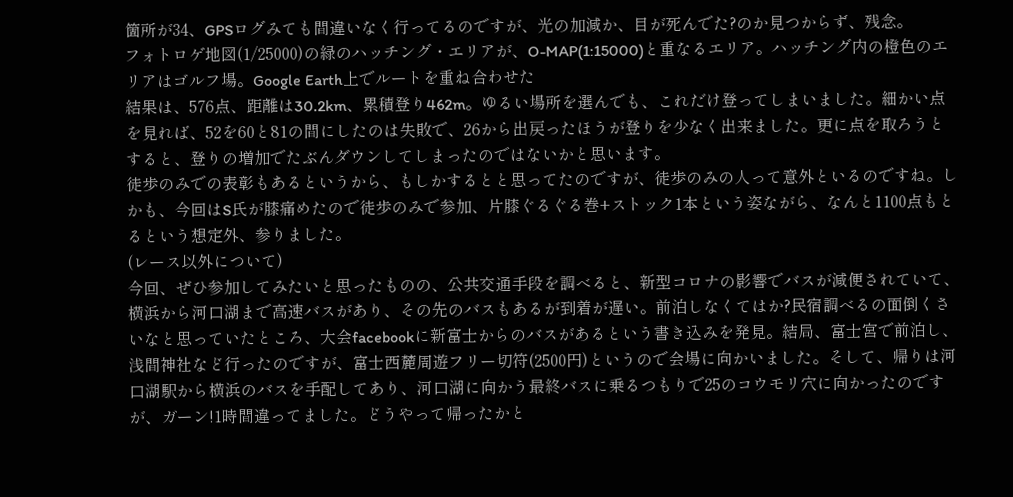箇所が34、GPSログみても間違いなく行ってるのですが、光の加減か、目が死んでた?のか見つからず、残念。
フォトロゲ地図(1/25000)の緑のハッチング・エリアが、O-MAP(1:15000)と重なるエリア。ハッチング内の橙色のエリアはゴルフ場。Google Earth上でルートを重ね合わせた
結果は、576点、距離は30.2km、累積登り462m。ゆるい場所を選んでも、これだけ登ってしまいました。細かい点を見れば、52を60と81の間にしたのは失敗で、26から出戻ったほうが登りを少なく出来ました。更に点を取ろうとすると、登りの増加でたぶんダウンしてしまったのではないかと思います。
徒歩のみでの表彰もあるというから、もしかするとと思ってたのですが、徒歩のみの人って意外といるのですね。しかも、今回はS氏が膝痛めたので徒歩のみで参加、片膝ぐるぐる巻+ストック1本という姿ながら、なんと1100点もとるという想定外、参りました。
(レース以外について)
今回、ぜひ参加してみたいと思ったものの、公共交通手段を調べると、新型コロナの影響でバスが減便されていて、横浜から河口湖まで高速バスがあり、その先のバスもあるが到着が遅い。前泊しなくてはか?民宿調べるの面倒くさいなと思っていたところ、大会facebookに新富士からのバスがあるという書き込みを発見。結局、富士宮で前泊し、浅間神社など行ったのですが、富士西麓周遊フリー切符(2500円)というので会場に向かいました。そして、帰りは河口湖駅から横浜のバスを手配してあり、河口湖に向かう最終バスに乗るつもりで25のコウモリ穴に向かったのですが、ガーン!1時間違ってました。どうやって帰ったかと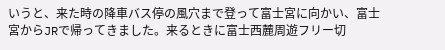いうと、来た時の降車バス停の風穴まで登って富士宮に向かい、富士宮からJRで帰ってきました。来るときに富士西麓周遊フリー切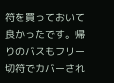符を買っておいて良かったです。帰りのバスもフリー切符でカバーされ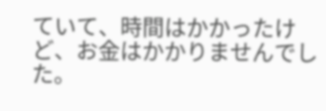ていて、時間はかかったけど、お金はかかりませんでした。